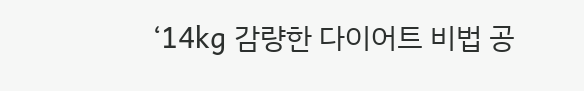‘14kg 감량한 다이어트 비법 공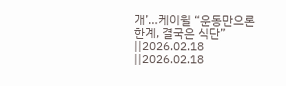개’…케이윌 “운동만으론 한계, 결국은 식단”
||2026.02.18
||2026.02.18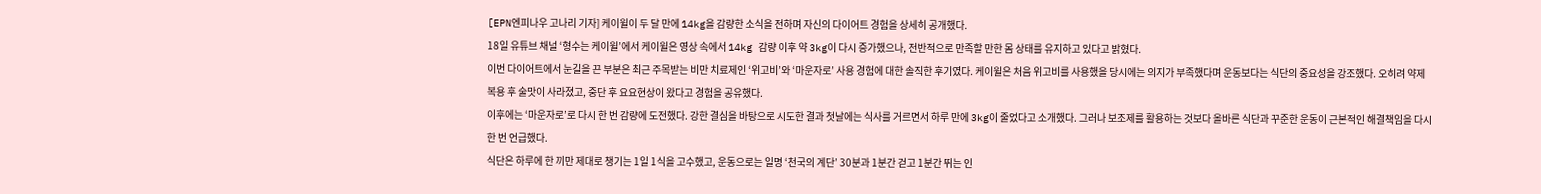[EPN엔피나우 고나리 기자] 케이윌이 두 달 만에 14kg을 감량한 소식을 전하며 자신의 다이어트 경험을 상세히 공개했다.
18일 유튜브 채널 ‘형수는 케이윌’에서 케이윌은 영상 속에서 14kg 감량 이후 약 3kg이 다시 증가했으나, 전반적으로 만족할 만한 몸 상태를 유지하고 있다고 밝혔다.
이번 다이어트에서 눈길을 끈 부분은 최근 주목받는 비만 치료제인 ‘위고비’와 ‘마운자로’ 사용 경험에 대한 솔직한 후기였다. 케이윌은 처음 위고비를 사용했을 당시에는 의지가 부족했다며 운동보다는 식단의 중요성을 강조했다. 오히려 약제 복용 후 술맛이 사라졌고, 중단 후 요요현상이 왔다고 경험을 공유했다.
이후에는 ‘마운자로’로 다시 한 번 감량에 도전했다. 강한 결심을 바탕으로 시도한 결과 첫날에는 식사를 거르면서 하루 만에 3kg이 줄었다고 소개했다. 그러나 보조제를 활용하는 것보다 올바른 식단과 꾸준한 운동이 근본적인 해결책임을 다시 한 번 언급했다.
식단은 하루에 한 끼만 제대로 챙기는 1일 1식을 고수했고, 운동으로는 일명 ‘천국의 계단’ 30분과 1분간 걷고 1분간 뛰는 인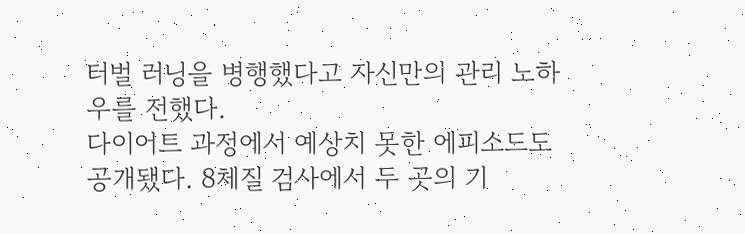터벌 러닝을 병행했다고 자신만의 관리 노하우를 전했다.
다이어트 과정에서 예상치 못한 에피소드도 공개됐다. 8체질 검사에서 두 곳의 기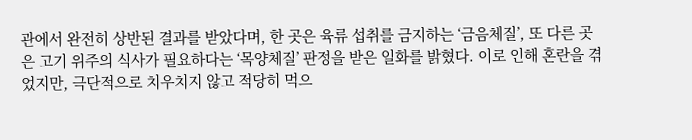관에서 완전히 상반된 결과를 받았다며, 한 곳은 육류 섭취를 금지하는 ‘금음체질’, 또 다른 곳은 고기 위주의 식사가 필요하다는 ‘목양체질’ 판정을 받은 일화를 밝혔다. 이로 인해 혼란을 겪었지만, 극단적으로 치우치지 않고 적당히 먹으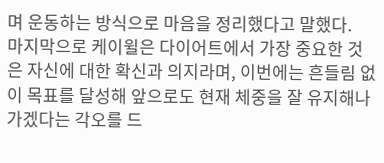며 운동하는 방식으로 마음을 정리했다고 말했다.
마지막으로 케이윌은 다이어트에서 가장 중요한 것은 자신에 대한 확신과 의지라며, 이번에는 흔들림 없이 목표를 달성해 앞으로도 현재 체중을 잘 유지해나가겠다는 각오를 드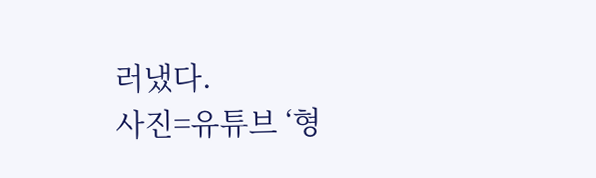러냈다.
사진=유튜브 ‘형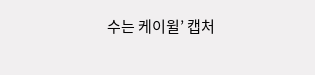수는 케이윌’ 캡처